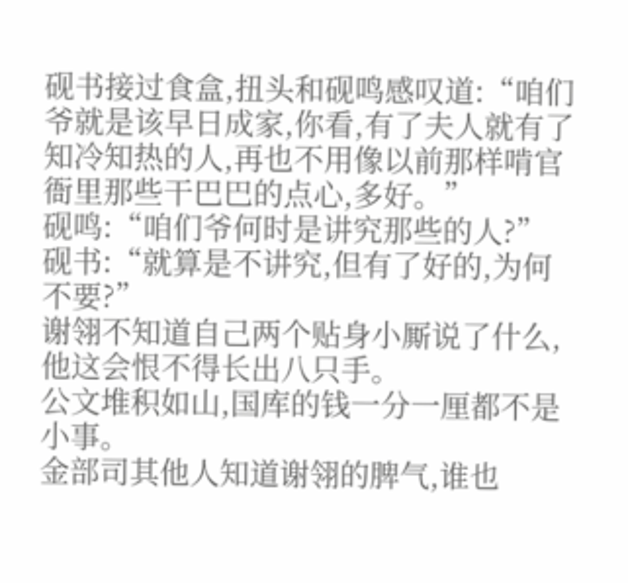砚书接过食盒,扭头和砚鸣感叹道:“咱们爷就是该早日成家,你看,有了夫人就有了知冷知热的人,再也不用像以前那样啃官衙里那些干巴巴的点心,多好。”
砚鸣:“咱们爷何时是讲究那些的人?”
砚书:“就算是不讲究,但有了好的,为何不要?”
谢翎不知道自己两个贴身小厮说了什么,他这会恨不得长出八只手。
公文堆积如山,国库的钱一分一厘都不是小事。
金部司其他人知道谢翎的脾气,谁也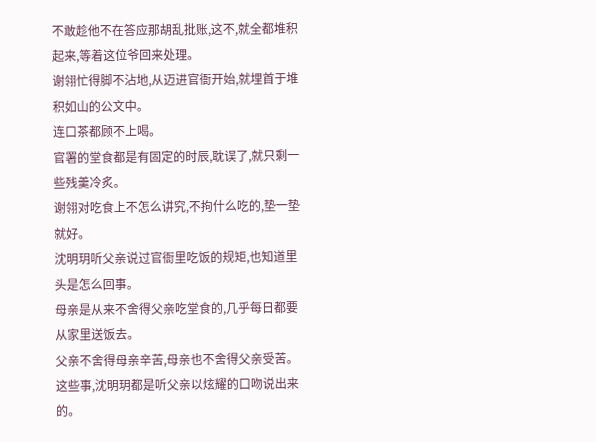不敢趁他不在答应那胡乱批账,这不,就全都堆积起来,等着这位爷回来处理。
谢翎忙得脚不沾地,从迈进官衙开始,就埋首于堆积如山的公文中。
连口茶都顾不上喝。
官署的堂食都是有固定的时辰,耽误了,就只剩一些残羹冷炙。
谢翎对吃食上不怎么讲究,不拘什么吃的,垫一垫就好。
沈明玥听父亲说过官衙里吃饭的规矩,也知道里头是怎么回事。
母亲是从来不舍得父亲吃堂食的,几乎每日都要从家里送饭去。
父亲不舍得母亲辛苦,母亲也不舍得父亲受苦。
这些事,沈明玥都是听父亲以炫耀的口吻说出来的。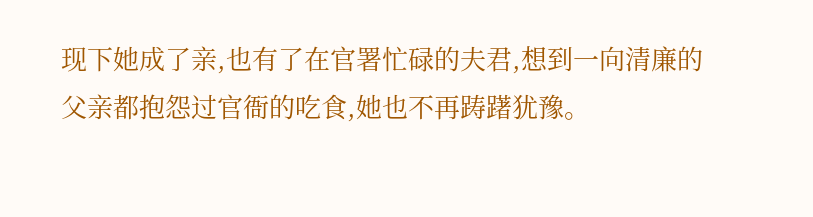现下她成了亲,也有了在官署忙碌的夫君,想到一向清廉的父亲都抱怨过官衙的吃食,她也不再踌躇犹豫。